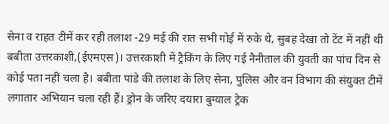सेना व राहत टीमें कर रही तलाश -29 मई की रात सभी गोई में रुके थे, सुबह देखा तो टेंट में नहीं थी बबीता उत्तरकाशी,(ईएमएस)। उत्तरकाशी में ट्रैकिंग के लिए गई नैनीताल की युवती का पांच दिन से कोई पता नहीं चला है। बबीता पांडे की तलाश के लिए सेना, पुलिस और वन विभाग की संयुक्त टीमें लगातार अभियान चला रही हैं। ड्रोन के जरिए दयारा बुग्याल ट्रेक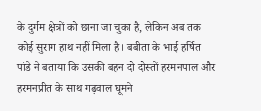के दुर्गम क्षेत्रों को छाना जा चुका है, लेकिन अब तक कोई सुराग हाथ नहीं मिला है। बबीता के भाई हर्षित पांडे ने बताया कि उसकी बहन दो दोस्तों हरमनपाल और हरमनप्रीत के साथ गढ़वाल घूमने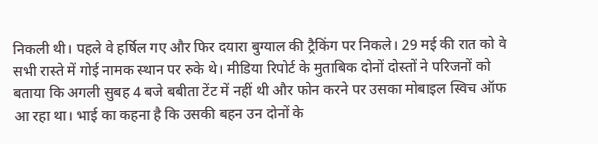निकली थी। पहले वे हर्षिल गए और फिर दयारा बुग्याल की ट्रैकिंग पर निकले। 29 मई की रात को वे सभी रास्ते में गोई नामक स्थान पर रुके थे। मीडिया रिपोर्ट के मुताबिक दोनों दोस्तों ने परिजनों को बताया कि अगली सुबह 4 बजे बबीता टेंट में नहीं थी और फोन करने पर उसका मोबाइल स्विच ऑफ आ रहा था। भाई का कहना है कि उसकी बहन उन दोनों के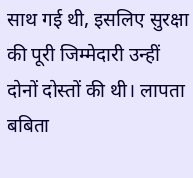साथ गई थी, इसलिए सुरक्षा की पूरी जिम्मेदारी उन्हीं दोनों दोस्तों की थी। लापता बबिता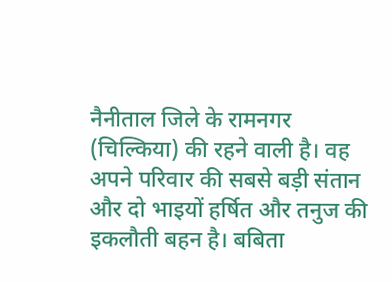नैनीताल जिले के रामनगर (चिल्किया) की रहने वाली है। वह अपने परिवार की सबसे बड़ी संतान और दो भाइयों हर्षित और तनुज की इकलौती बहन है। बबिता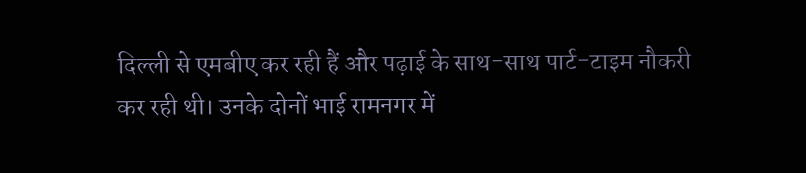दिल्ली से एमबीए कर रही हैं और पढ़ाई के साथ-साथ पार्ट-टाइम नौकरी कर रही थी। उनके दोनों भाई रामनगर में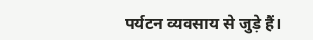पर्यटन व्यवसाय से जुड़े हैं।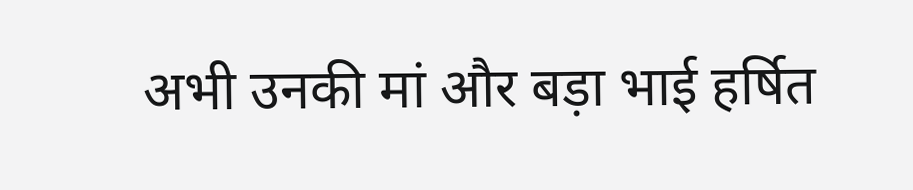अभी उनकी मां और बड़ा भाई हर्षित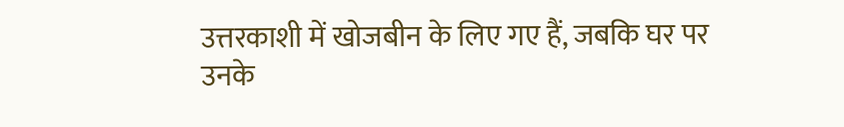उत्तरकाशी में खोजबीन के लिए गए हैं, जबकि घर पर उनके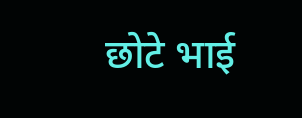छोटे भाई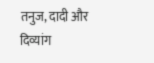तनुज, दादी और दिव्यांग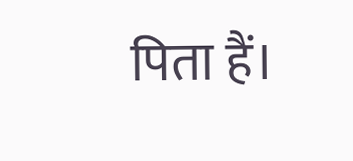पिता हैं।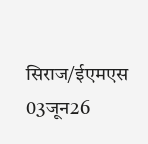सिराज/ईएमएस 03जून26